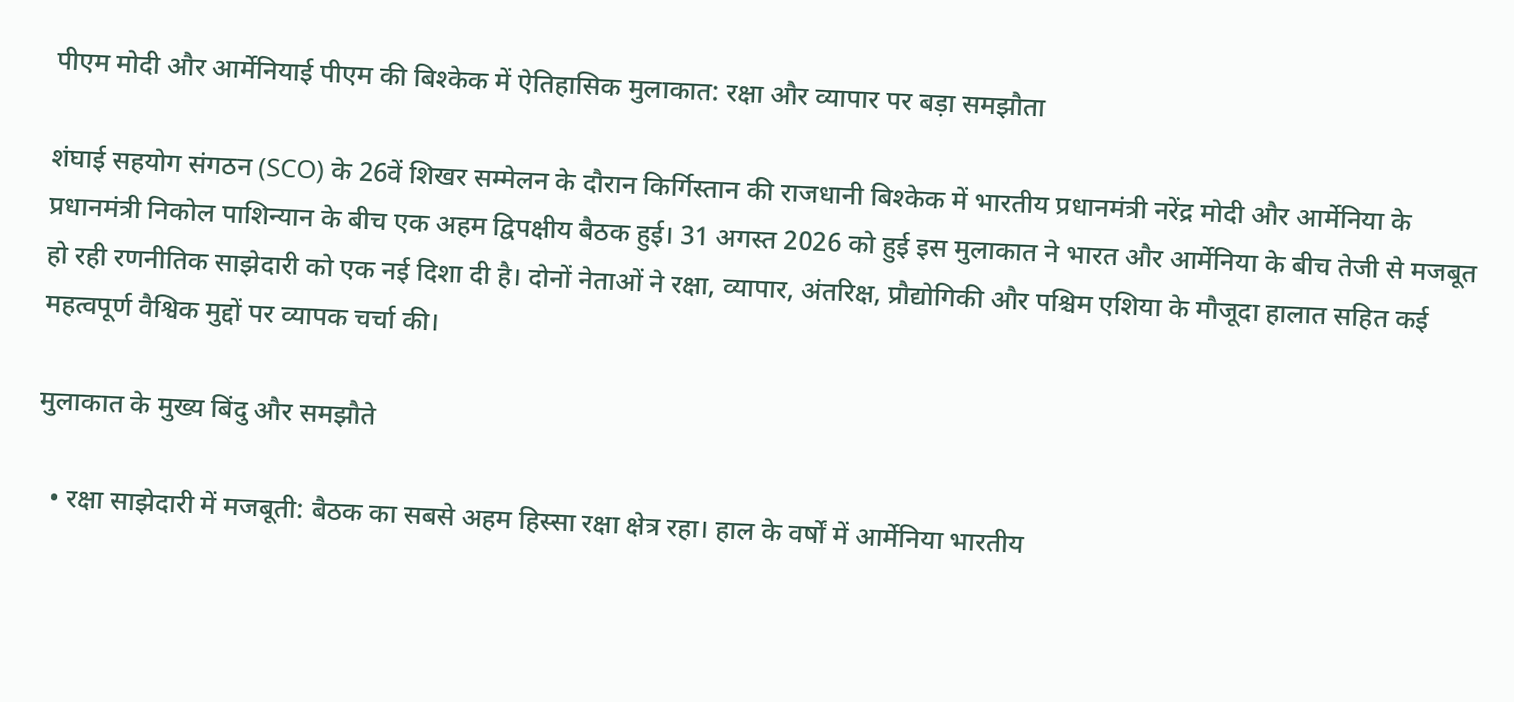पीएम मोदी और आर्मेनियाई पीएम की बिश्केक में ऐतिहासिक मुलाकात: रक्षा और व्यापार पर बड़ा समझौता

शंघाई सहयोग संगठन (SCO) के 26वें शिखर सम्मेलन के दौरान किर्गिस्तान की राजधानी बिश्केक में भारतीय प्रधानमंत्री नरेंद्र मोदी और आर्मेनिया के प्रधानमंत्री निकोल पाशिन्यान के बीच एक अहम द्विपक्षीय बैठक हुई। 31 अगस्त 2026 को हुई इस मुलाकात ने भारत और आर्मेनिया के बीच तेजी से मजबूत हो रही रणनीतिक साझेदारी को एक नई दिशा दी है। दोनों नेताओं ने रक्षा, व्यापार, अंतरिक्ष, प्रौद्योगिकी और पश्चिम एशिया के मौजूदा हालात सहित कई महत्वपूर्ण वैश्विक मुद्दों पर व्यापक चर्चा की।

मुलाकात के मुख्य बिंदु और समझौते

  • रक्षा साझेदारी में मजबूती: बैठक का सबसे अहम हिस्सा रक्षा क्षेत्र रहा। हाल के वर्षों में आर्मेनिया भारतीय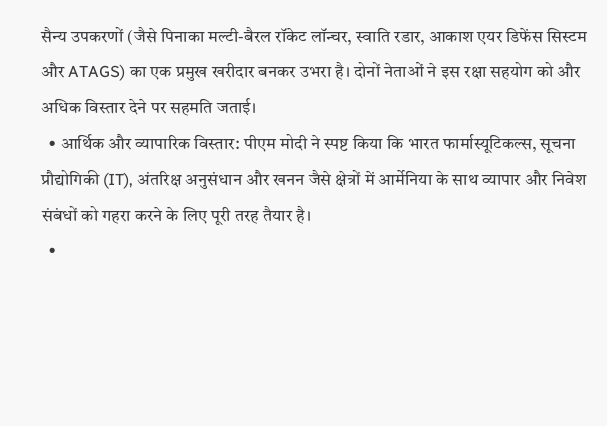सैन्य उपकरणों (जैसे पिनाका मल्टी-बैरल रॉकेट लॉन्चर, स्वाति रडार, आकाश एयर डिफेंस सिस्टम और ATAGS) का एक प्रमुख खरीदार बनकर उभरा है। दोनों नेताओं ने इस रक्षा सहयोग को और अधिक विस्तार देने पर सहमति जताई।
  • आर्थिक और व्यापारिक विस्तार: पीएम मोदी ने स्पष्ट किया कि भारत फार्मास्यूटिकल्स, सूचना प्रौद्योगिकी (IT), अंतरिक्ष अनुसंधान और खनन जैसे क्षेत्रों में आर्मेनिया के साथ व्यापार और निवेश संबंधों को गहरा करने के लिए पूरी तरह तैयार है।
  •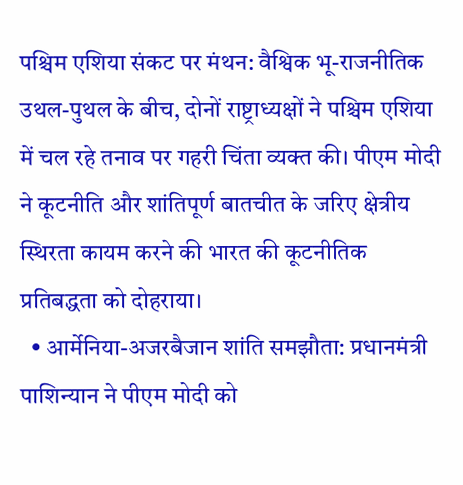पश्चिम एशिया संकट पर मंथन: वैश्विक भू-राजनीतिक उथल-पुथल के बीच, दोनों राष्ट्राध्यक्षों ने पश्चिम एशिया में चल रहे तनाव पर गहरी चिंता व्यक्त की। पीएम मोदी ने कूटनीति और शांतिपूर्ण बातचीत के जरिए क्षेत्रीय स्थिरता कायम करने की भारत की कूटनीतिक प्रतिबद्धता को दोहराया।
  • आर्मेनिया-अजरबैजान शांति समझौता: प्रधानमंत्री पाशिन्यान ने पीएम मोदी को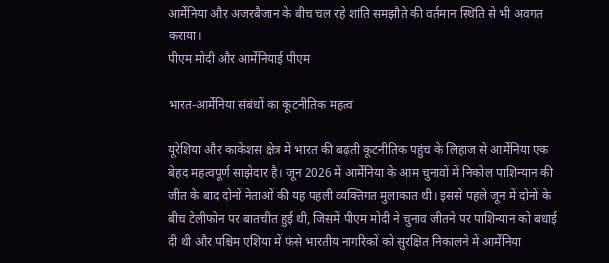आर्मेनिया और अजरबैजान के बीच चल रहे शांति समझौते की वर्तमान स्थिति से भी अवगत कराया।
पीएम मोदी और आर्मेनियाई पीएम

भारत-आर्मेनिया संबंधों का कूटनीतिक महत्व

यूरेशिया और काकेशस क्षेत्र में भारत की बढ़ती कूटनीतिक पहुंच के लिहाज से आर्मेनिया एक बेहद महत्वपूर्ण साझेदार है। जून 2026 में आर्मेनिया के आम चुनावों में निकोल पाशिन्यान की जीत के बाद दोनों नेताओं की यह पहली व्यक्तिगत मुलाकात थी। इससे पहले जून में दोनों के बीच टेलीफोन पर बातचीत हुई थी, जिसमें पीएम मोदी ने चुनाव जीतने पर पाशिन्यान को बधाई दी थी और पश्चिम एशिया में फंसे भारतीय नागरिकों को सुरक्षित निकालने में आर्मेनिया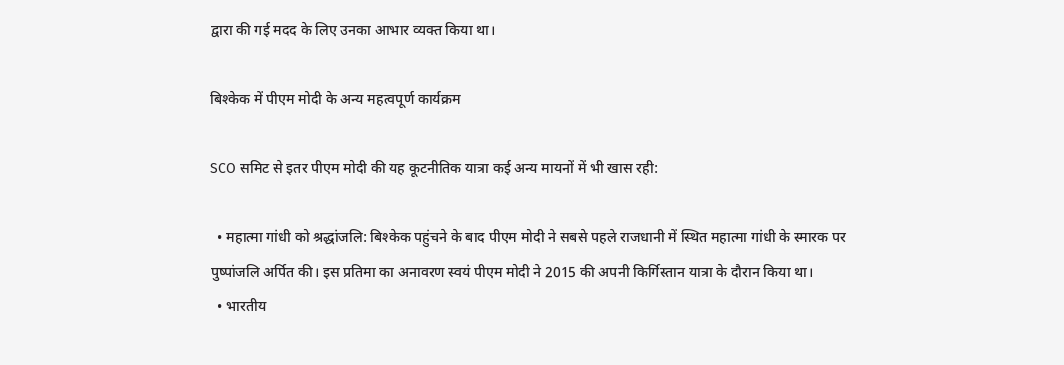द्वारा की गई मदद के लिए उनका आभार व्यक्त किया था।

बिश्केक में पीएम मोदी के अन्य महत्वपूर्ण कार्यक्रम

SCO समिट से इतर पीएम मोदी की यह कूटनीतिक यात्रा कई अन्य मायनों में भी खास रही:

  • महात्मा गांधी को श्रद्धांजलि: बिश्केक पहुंचने के बाद पीएम मोदी ने सबसे पहले राजधानी में स्थित महात्मा गांधी के स्मारक पर पुष्पांजलि अर्पित की। इस प्रतिमा का अनावरण स्वयं पीएम मोदी ने 2015 की अपनी किर्गिस्तान यात्रा के दौरान किया था।
  • भारतीय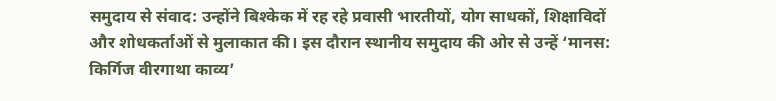समुदाय से संवाद: उन्होंने बिश्केक में रह रहे प्रवासी भारतीयों, योग साधकों, शिक्षाविदों और शोधकर्ताओं से मुलाकात की। इस दौरान स्थानीय समुदाय की ओर से उन्हें ‘मानस: किर्गिज वीरगाथा काव्य’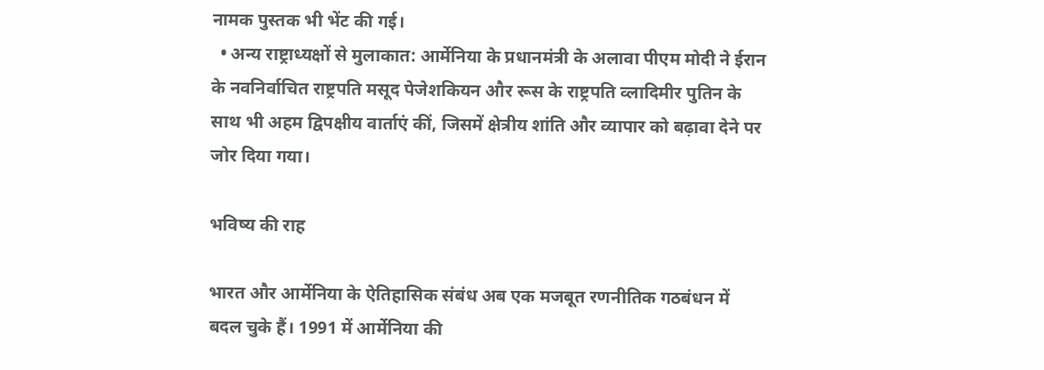नामक पुस्तक भी भेंट की गई।
  • अन्य राष्ट्राध्यक्षों से मुलाकात: आर्मेनिया के प्रधानमंत्री के अलावा पीएम मोदी ने ईरान के नवनिर्वाचित राष्ट्रपति मसूद पेजेशकियन और रूस के राष्ट्रपति व्लादिमीर पुतिन के साथ भी अहम द्विपक्षीय वार्ताएं कीं, जिसमें क्षेत्रीय शांति और व्यापार को बढ़ावा देने पर जोर दिया गया।

भविष्य की राह

भारत और आर्मेनिया के ऐतिहासिक संबंध अब एक मजबूत रणनीतिक गठबंधन में बदल चुके हैं। 1991 में आर्मेनिया की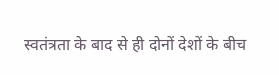स्वतंत्रता के बाद से ही दोनों देशों के बीच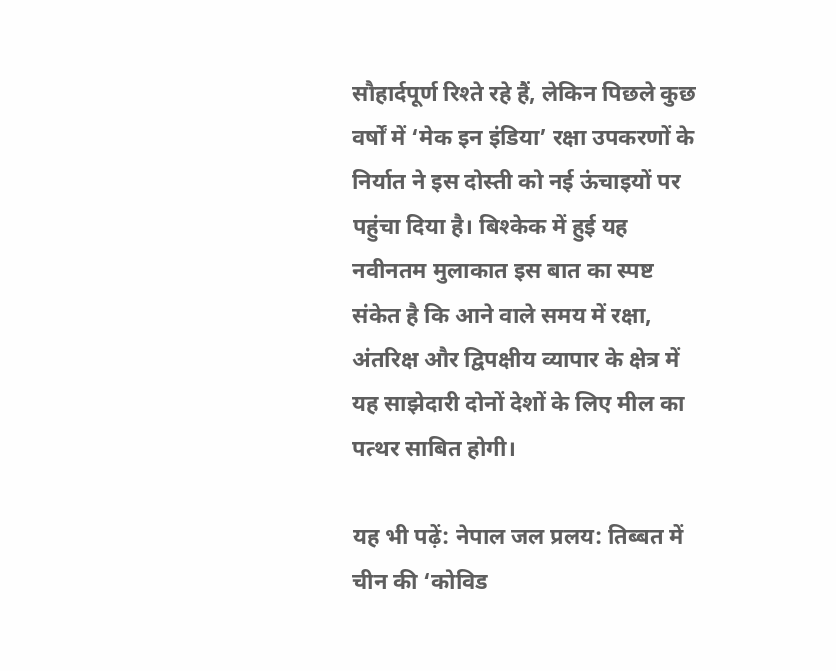सौहार्दपूर्ण रिश्ते रहे हैं, लेकिन पिछले कुछ वर्षों में ‘मेक इन इंडिया’ रक्षा उपकरणों के निर्यात ने इस दोस्ती को नई ऊंचाइयों पर पहुंचा दिया है। बिश्केक में हुई यह नवीनतम मुलाकात इस बात का स्पष्ट संकेत है कि आने वाले समय में रक्षा, अंतरिक्ष और द्विपक्षीय व्यापार के क्षेत्र में यह साझेदारी दोनों देशों के लिए मील का पत्थर साबित होगी।

यह भी पढ़ें: नेपाल जल प्रलय: तिब्बत में चीन की ‘कोविड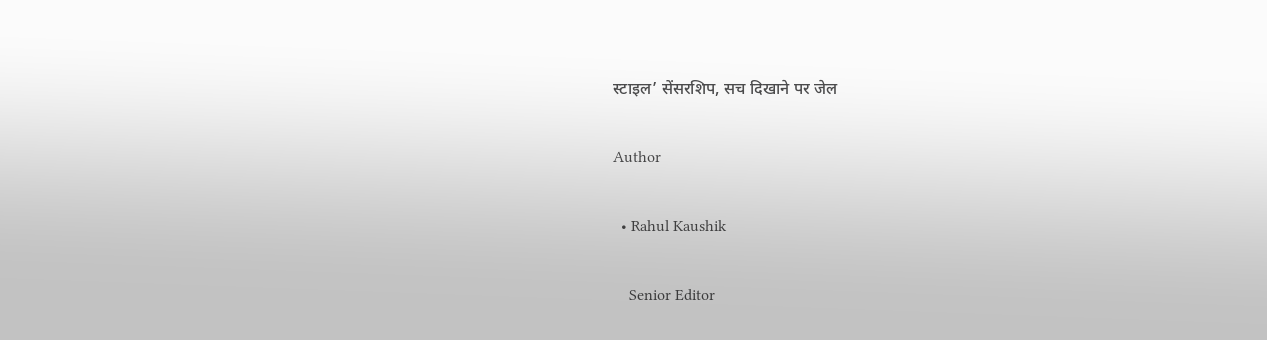स्टाइल’ सेंसरशिप, सच दिखाने पर जेल

Author

  • Rahul Kaushik

    Senior Editor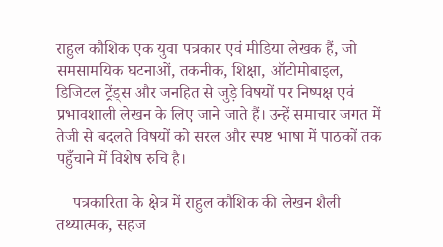राहुल कौशिक एक युवा पत्रकार एवं मीडिया लेखक हैं, जो समसामयिक घटनाओं, तकनीक, शिक्षा, ऑटोमोबाइल, डिजिटल ट्रेंड्स और जनहित से जुड़े विषयों पर निष्पक्ष एवं प्रभावशाली लेखन के लिए जाने जाते हैं। उन्हें समाचार जगत में तेजी से बदलते विषयों को सरल और स्पष्ट भाषा में पाठकों तक पहुँचाने में विशेष रुचि है।

    पत्रकारिता के क्षेत्र में राहुल कौशिक की लेखन शैली तथ्यात्मक, सहज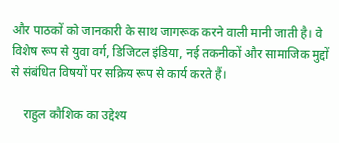और पाठकों को जानकारी के साथ जागरूक करने वाली मानी जाती है। वे विशेष रूप से युवा वर्ग, डिजिटल इंडिया, नई तकनीकों और सामाजिक मुद्दों से संबंधित विषयों पर सक्रिय रूप से कार्य करते हैं।

    राहुल कौशिक का उद्देश्य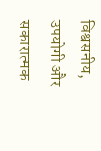विश्वसनीय, उपयोगी और सकारात्मक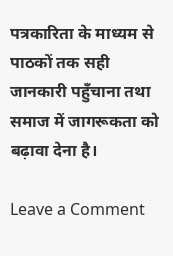पत्रकारिता के माध्यम से पाठकों तक सही जानकारी पहुँचाना तथा समाज में जागरूकता को बढ़ावा देना है।

Leave a Comment